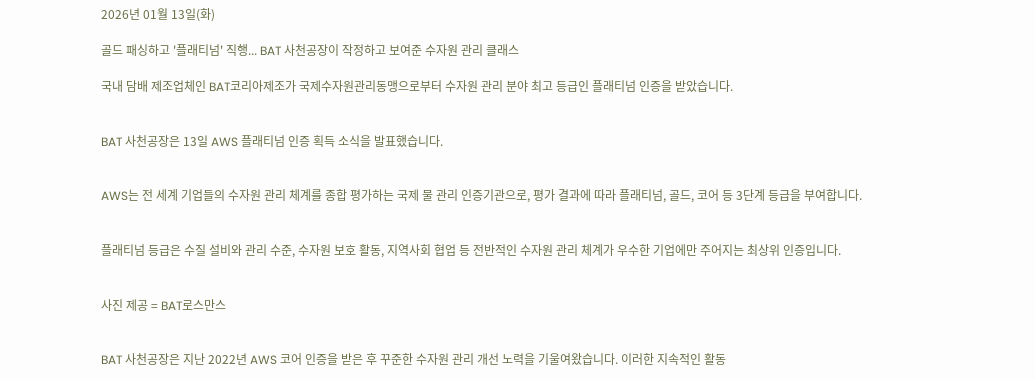2026년 01월 13일(화)

골드 패싱하고 '플래티넘' 직행... BAT 사천공장이 작정하고 보여준 수자원 관리 클래스

국내 담배 제조업체인 BAT코리아제조가 국제수자원관리동맹으로부터 수자원 관리 분야 최고 등급인 플래티넘 인증을 받았습니다.


BAT 사천공장은 13일 AWS 플래티넘 인증 획득 소식을 발표했습니다.


AWS는 전 세계 기업들의 수자원 관리 체계를 종합 평가하는 국제 물 관리 인증기관으로, 평가 결과에 따라 플래티넘, 골드, 코어 등 3단계 등급을 부여합니다.


플래티넘 등급은 수질 설비와 관리 수준, 수자원 보호 활동, 지역사회 협업 등 전반적인 수자원 관리 체계가 우수한 기업에만 주어지는 최상위 인증입니다.


사진 제공 = BAT로스만스


BAT 사천공장은 지난 2022년 AWS 코어 인증을 받은 후 꾸준한 수자원 관리 개선 노력을 기울여왔습니다. 이러한 지속적인 활동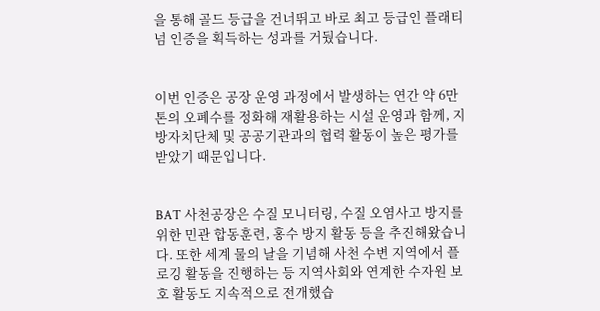을 통해 골드 등급을 건너뛰고 바로 최고 등급인 플래티넘 인증을 획득하는 성과를 거뒀습니다.


이번 인증은 공장 운영 과정에서 발생하는 연간 약 6만 톤의 오폐수를 정화해 재활용하는 시설 운영과 함께, 지방자치단체 및 공공기관과의 협력 활동이 높은 평가를 받았기 때문입니다.


BAT 사천공장은 수질 모니터링, 수질 오염사고 방지를 위한 민관 합동훈련, 홍수 방지 활동 등을 추진해왔습니다. 또한 세계 물의 날을 기념해 사천 수변 지역에서 플로깅 활동을 진행하는 등 지역사회와 연계한 수자원 보호 활동도 지속적으로 전개했습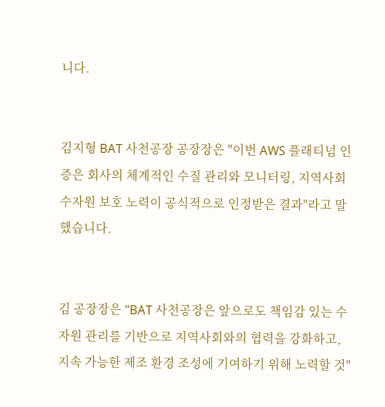니다.


김지형 BAT 사천공장 공장장은 "이번 AWS 플래티넘 인증은 회사의 체계적인 수질 관리와 모니터링, 지역사회 수자원 보호 노력이 공식적으로 인정받은 결과"라고 말했습니다.


김 공장장은 "BAT 사천공장은 앞으로도 책임감 있는 수자원 관리를 기반으로 지역사회와의 협력을 강화하고, 지속 가능한 제조 환경 조성에 기여하기 위해 노력할 것"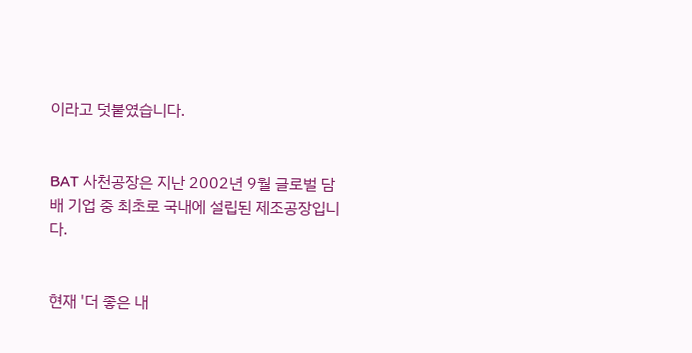이라고 덧붙였습니다.


BAT 사천공장은 지난 2002년 9월 글로벌 담배 기업 중 최초로 국내에 설립된 제조공장입니다.


현재 '더 좋은 내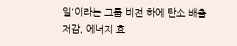일'이라는 그룹 비전 하에 탄소 배출 저감, 에너지 효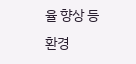율 향상 등 환경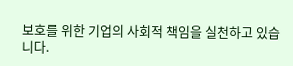보호를 위한 기업의 사회적 책임을 실천하고 있습니다.